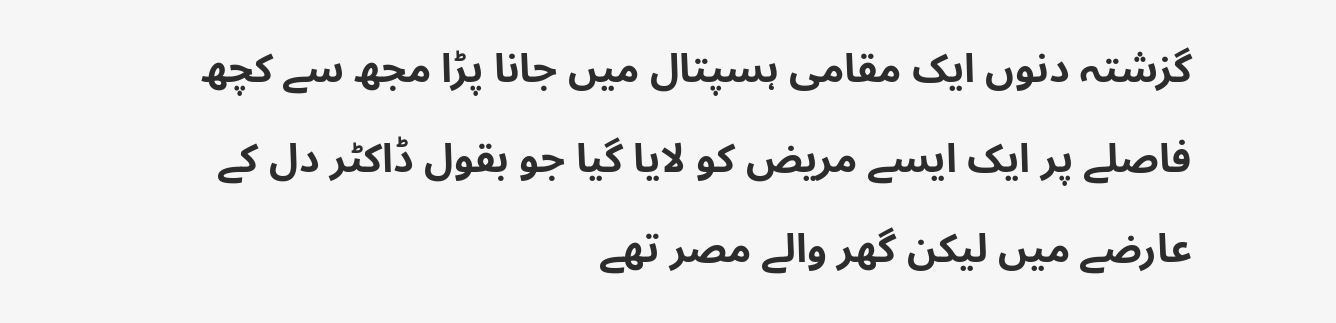گزشتہ دنوں ایک مقامی ہسپتال میں جانا پڑا مجھ سے کچھ فاصلے پر ایک ایسے مریض کو لایا گیا جو بقول ڈاکٹر دل کے عارضے میں لیکن گھر والے مصر تھے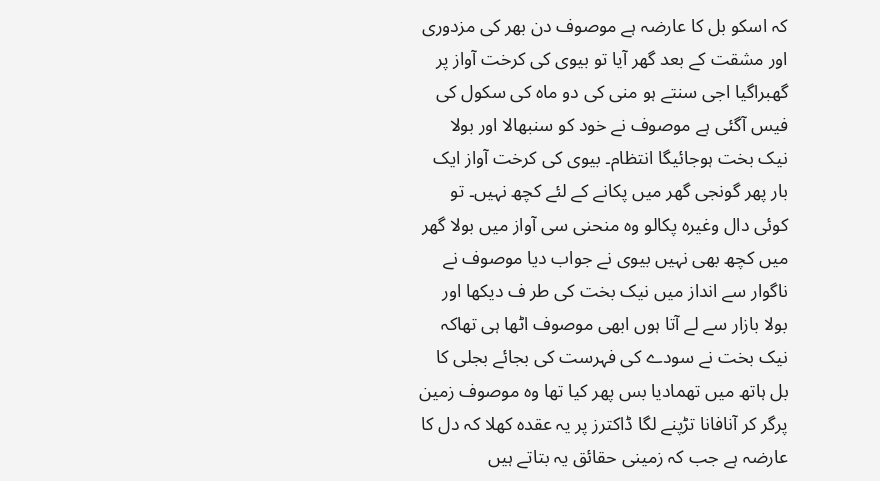کہ اسکو بل کا عارضہ ہے موصوف دن بھر کی مزدوری اور مشقت کے بعد گھر آیا تو بیوی کی کرخت آواز پر گھبراگیا اجی سنتے ہو منی کی دو ماہ کی سکول کی فیس آگئی ہے موصوف نے خود کو سنبھالا اور بولا نیک بخت ہوجائیگا انتظام۔ بیوی کی کرخت آواز ایک بار پھر گونجی گھر میں پکانے کے لئے کچھ نہیں۔ تو کوئی دال وغیرہ پکالو وہ منحنی سی آواز میں بولا گھر میں کچھ بھی نہیں بیوی نے جواب دیا موصوف نے ناگوار سے انداز میں نیک بخت کی طر ف دیکھا اور بولا بازار سے لے آتا ہوں ابھی موصوف اٹھا ہی تھاکہ نیک بخت نے سودے کی فہرست کی بجائے بجلی کا بل ہاتھ میں تھمادیا بس پھر کیا تھا وہ موصوف زمین پرگر کر آنافانا تڑپنے لگا ڈاکترز پر یہ عقدہ کھلا کہ دل کا عارضہ ہے جب کہ زمینی حقائق یہ بتاتے ہیں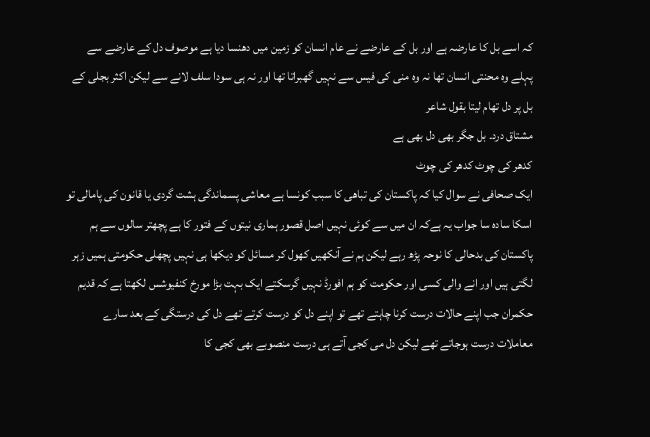کہ اسے بل کا عارضہ ہے اور بل کے عارضے نے عام انسان کو زمین میں دھنسا دیا ہے موصوف دل کے عارضے سے پہلے وہ محنتی انسان تھا نہ وہ منی کی فیس سے نہیں گھبراتا تھا اور نہ ہی سودا سلف لانے سے لیکن اکثر بجلی کے بل پر دل تھام لیتا بقول شاعر
مشتاق درد۔ بل جگر بھی دل بھی ہے
کدھر کی چوٹ کدھر کی چوٹ
ایک صحافی نے سوال کیا کہ پاکستان کی تباھی کا سبب کونسا ہے معاشی پسماندگی ہشت گردی یا قانون کی پامالی تو اسکا سادہ سا جواب یہ ہےکہ ان میں سے کوئی نہیں اصل قصور ہماری نیتوں کے فتور کا ہے پچھتر سالوں سے ہم پاکستان کی بدحالی کا نوحہ پڑھ رہے لیکن ہم نے آنکھیں کھول کر مسائل کو دیکھا ہی نہیں پچھلی حکومتی ہمیں زہر لگتی ہیں اور انے والی کسی اور حکومت کو ہم افورڈ نہیں گرسکتے ایک بہت بڑا مورخ کنفیوشس لکھتا ہے کہ قدیم حکمران جب اپنے حالات درست کرنا چاہتے تھے تو اپنے دل کو درست کرتے تھے دل کی درستگی کے بعد سارے معاملات درست ہوجاتے تھے لیکن دل می کجی آتے ہی درست منصوبے بھی کجی کا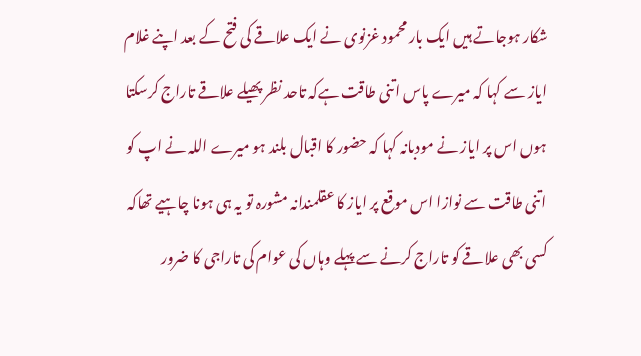شکار ہوجاتے ہیں ایک بار محمود غزنوی نے ایک علاقے کی فتح کے بعد اپنے غلام ایاز سے کہا کہ میرے پاس اتنی طاقت ہےکہ تاحد نظر پھیلے علاقے تاراج کرسکتا ہوں اس پر ایاز نے مودبانہ کہا کہ حضور کا اقبال بلند ہو میرے اللہ نے اپ کو اتنی طاقت سے نوازا اس موقع پر ایاز کا عقلمندانہ مشورہ تو یہ ہی ہونا چاہیے تھاکہ کسی بھی علاقے کو تاراج کرنے سے پہلے وہاں کی عوام کی تاراجی کا ضرور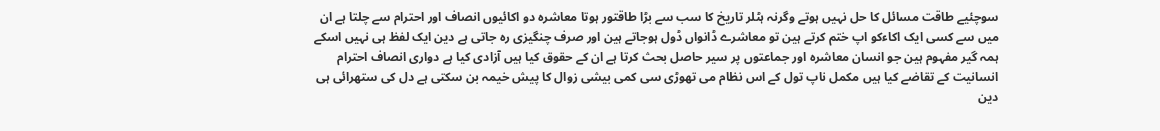سوچئیے طاقت مسائل کا حل نہیں ہوتے وگرنہ ہٹلر تاریخ کا سب سے بڑا طاقتور ہوتا معاشرہ دو اکائیوں انصاف اور احترام سے چلتا ہے ان میں سے کسی ایک اکاءکو اپ ختم کرتے ہین تو معاشرے ڈانواں ڈول ہوجاتے ہین اور صرف چنگیزی رہ جاتی ہے دین ایک لفظ ہی نہیں اسکے ہمہ گیر مفہوم ہین جو انسان معاشرہ اور جماعتوں پر سیر حاصل بحث کرتا ہے ان کے حقوق کیا ہیں آزادی کیا ہے دواری انصاف احترام انسانیت کے تقاضے کیا ہیں مکمل ناپ تول کے اس نظام می تھوڑی سی کمی بیشی زوال کا پیش خیمہ بن سکتی ہے دل کی ستھرائی ہی دین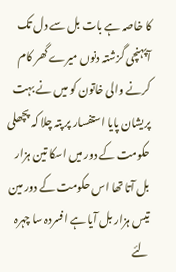کا خاصہ ہے بات بل سے دل تک آپہنچی گزشتہ دنوں میرے گھر کام کرنے والی خاتون کو میں نے بہت پریشان پایا استفسار پر پتہ چلا کہ پچھلی حکومت کے دور میں اسکا تین ہزار بل آتا تھا اس حکومت کے دور مین تیس ہزار بل آیا ہے افسردہ سا چہرہ لئے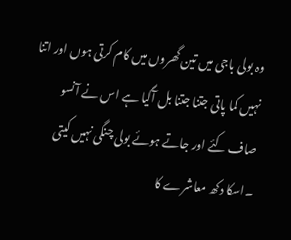وہ بولی باجی میں تین گھروں میں کام کرتی ہوں اور اتنا نہیں کما پاتی جتنا جتنا بل آگیا ہے اس نے آنسو صاف کئے اور جاتے ہوئے بولی چنگی نہیں کیتی ۔اسکا دکھ معاشرے کا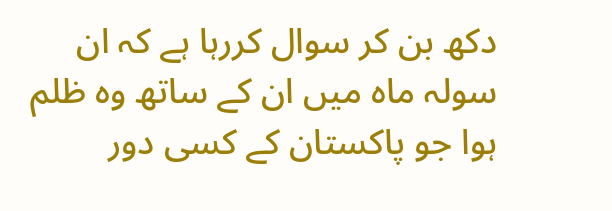دکھ بن کر سوال کررہا ہے کہ ان سولہ ماہ میں ان کے ساتھ وہ ظلم ہوا جو پاکستان کے کسی دور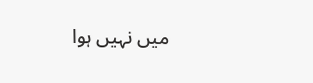میں نہیں ہوا